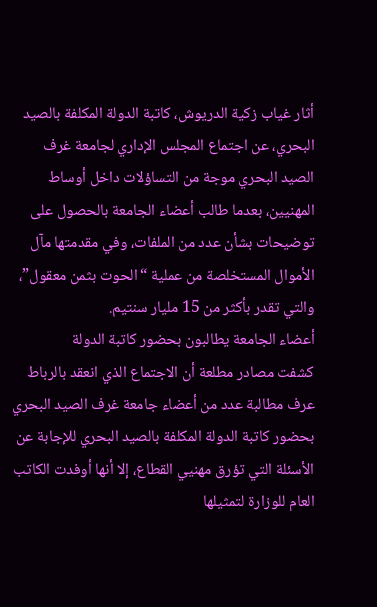أثار غياب زكية الدريوش، كاتبة الدولة المكلفة بالصيد البحري، عن اجتماع المجلس الإداري لجامعة غرف الصيد البحري موجة من التساؤلات داخل أوساط المهنيين، بعدما طالب أعضاء الجامعة بالحصول على توضيحات بشأن عدد من الملفات، وفي مقدمتها مآل الأموال المستخلصة من عملية “الحوت بثمن معقول”، والتي تقدر بأكثر من 15 مليار سنتيم.
أعضاء الجامعة يطالبون بحضور كاتبة الدولة
كشفت مصادر مطلعة أن الاجتماع الذي انعقد بالرباط عرف مطالبة عدد من أعضاء جامعة غرف الصيد البحري بحضور كاتبة الدولة المكلفة بالصيد البحري للإجابة عن الأسئلة التي تؤرق مهنيي القطاع، إلا أنها أوفدت الكاتب العام للوزارة لتمثيلها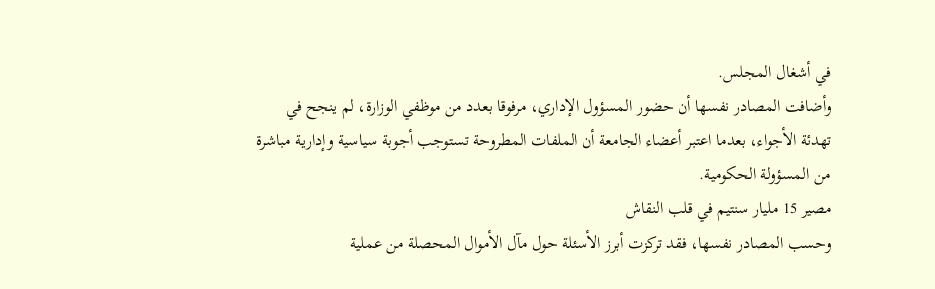في أشغال المجلس.
وأضافت المصادر نفسها أن حضور المسؤول الإداري، مرفوقا بعدد من موظفي الوزارة، لم ينجح في تهدئة الأجواء، بعدما اعتبر أعضاء الجامعة أن الملفات المطروحة تستوجب أجوبة سياسية وإدارية مباشرة من المسؤولة الحكومية.
مصير 15 مليار سنتيم في قلب النقاش
وحسب المصادر نفسها، فقد تركزت أبرز الأسئلة حول مآل الأموال المحصلة من عملية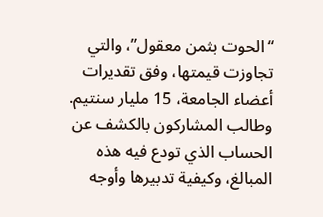“الحوت بثمن معقول”، والتي تجاوزت قيمتها، وفق تقديرات أعضاء الجامعة، 15 مليار سنتيم.
وطالب المشاركون بالكشف عن الحساب الذي تودع فيه هذه المبالغ، وكيفية تدبيرها وأوجه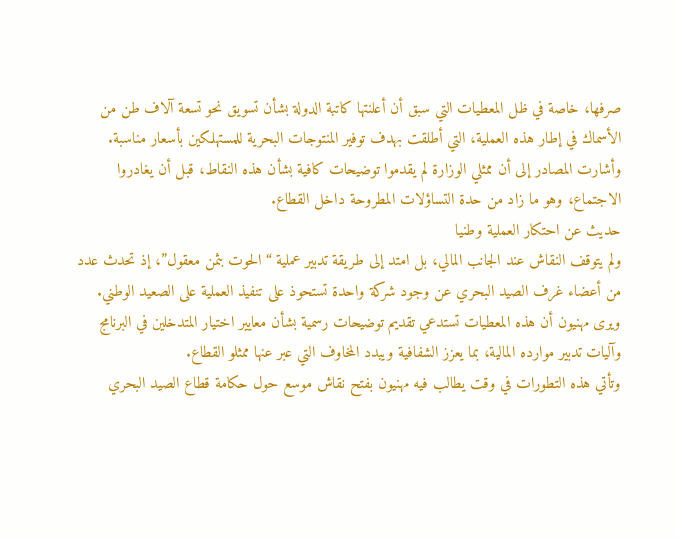صرفها، خاصة في ظل المعطيات التي سبق أن أعلنتها كاتبة الدولة بشأن تسويق نحو تسعة آلاف طن من الأسماك في إطار هذه العملية، التي أطلقت بهدف توفير المنتوجات البحرية للمستهلكين بأسعار مناسبة.
وأشارت المصادر إلى أن ممثلي الوزارة لم يقدموا توضيحات كافية بشأن هذه النقاط، قبل أن يغادروا الاجتماع، وهو ما زاد من حدة التساؤلات المطروحة داخل القطاع.
حديث عن احتكار العملية وطنيا
ولم يتوقف النقاش عند الجانب المالي، بل امتد إلى طريقة تدبير عملية “الحوت بثمن معقول”، إذ تحدث عدد من أعضاء غرف الصيد البحري عن وجود شركة واحدة تستحوذ على تنفيذ العملية على الصعيد الوطني.
ويرى مهنيون أن هذه المعطيات تستدعي تقديم توضيحات رسمية بشأن معايير اختيار المتدخلين في البرنامج وآليات تدبير موارده المالية، بما يعزز الشفافية ويبدد المخاوف التي عبر عنها ممثلو القطاع.
وتأتي هذه التطورات في وقت يطالب فيه مهنيون بفتح نقاش موسع حول حكامة قطاع الصيد البحري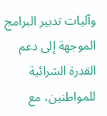وآليات تدبير البرامج الموجهة إلى دعم القدرة الشرائية للمواطنين، مع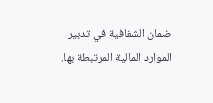ضمان الشفافية في تدبير الموارد المالية المرتبطة بها.